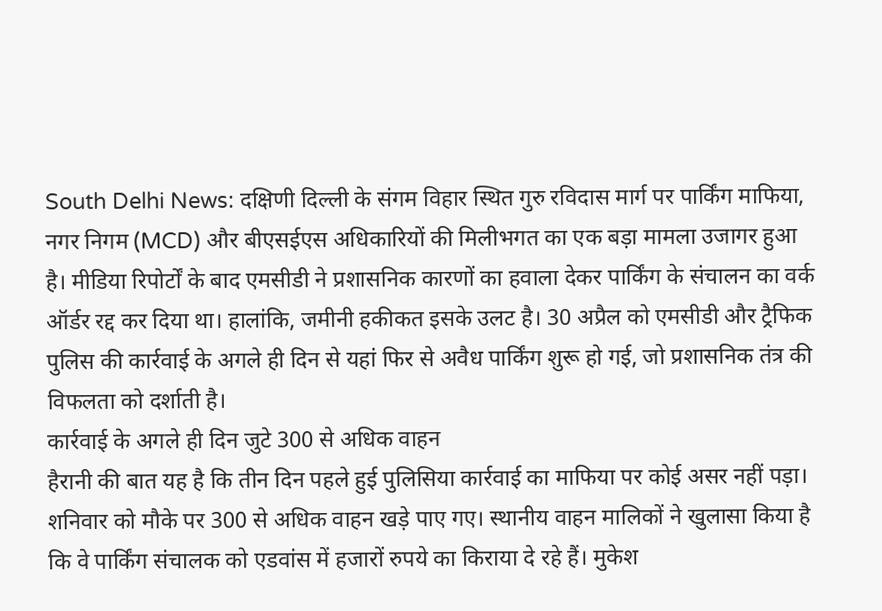South Delhi News: दक्षिणी दिल्ली के संगम विहार स्थित गुरु रविदास मार्ग पर पार्किंग माफिया, नगर निगम (MCD) और बीएसईएस अधिकारियों की मिलीभगत का एक बड़ा मामला उजागर हुआ है। मीडिया रिपोर्टों के बाद एमसीडी ने प्रशासनिक कारणों का हवाला देकर पार्किंग के संचालन का वर्क ऑर्डर रद्द कर दिया था। हालांकि, जमीनी हकीकत इसके उलट है। 30 अप्रैल को एमसीडी और ट्रैफिक पुलिस की कार्रवाई के अगले ही दिन से यहां फिर से अवैध पार्किंग शुरू हो गई, जो प्रशासनिक तंत्र की विफलता को दर्शाती है।
कार्रवाई के अगले ही दिन जुटे 300 से अधिक वाहन
हैरानी की बात यह है कि तीन दिन पहले हुई पुलिसिया कार्रवाई का माफिया पर कोई असर नहीं पड़ा। शनिवार को मौके पर 300 से अधिक वाहन खड़े पाए गए। स्थानीय वाहन मालिकों ने खुलासा किया है कि वे पार्किंग संचालक को एडवांस में हजारों रुपये का किराया दे रहे हैं। मुकेश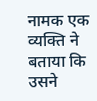नामक एक व्यक्ति ने बताया कि उसने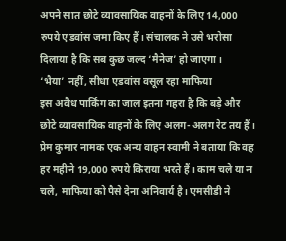अपने सात छोटे व्यावसायिक वाहनों के लिए 14,000 रुपये एडवांस जमा किए हैं। संचालक ने उसे भरोसा दिलाया है कि सब कुछ जल्द ‘मैनेज’ हो जाएगा।
‘भैया’ नहीं, सीधा एडवांस वसूल रहा माफिया
इस अवैध पार्किंग का जाल इतना गहरा है कि बड़े और छोटे व्यावसायिक वाहनों के लिए अलग-अलग रेट तय हैं। प्रेम कुमार नामक एक अन्य वाहन स्वामी ने बताया कि वह हर महीने 19,000 रुपये किराया भरते हैं। काम चले या न चले, माफिया को पैसे देना अनिवार्य है। एमसीडी ने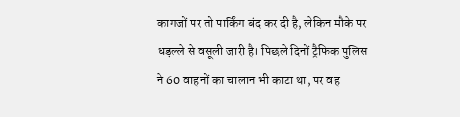कागजों पर तो पार्किंग बंद कर दी है, लेकिन मौके पर धड़ल्ले से वसूली जारी है। पिछले दिनों ट्रैफिक पुलिस ने 60 वाहनों का चालान भी काटा था, पर वह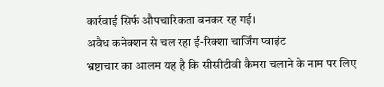कार्रवाई सिर्फ औपचारिकता बनकर रह गई।
अवैध कनेक्शन से चल रहा ई-रिक्शा चार्जिंग प्वाइंट
भ्रष्टाचार का आलम यह है कि सीसीटीवी कैमरा चलाने के नाम पर लिए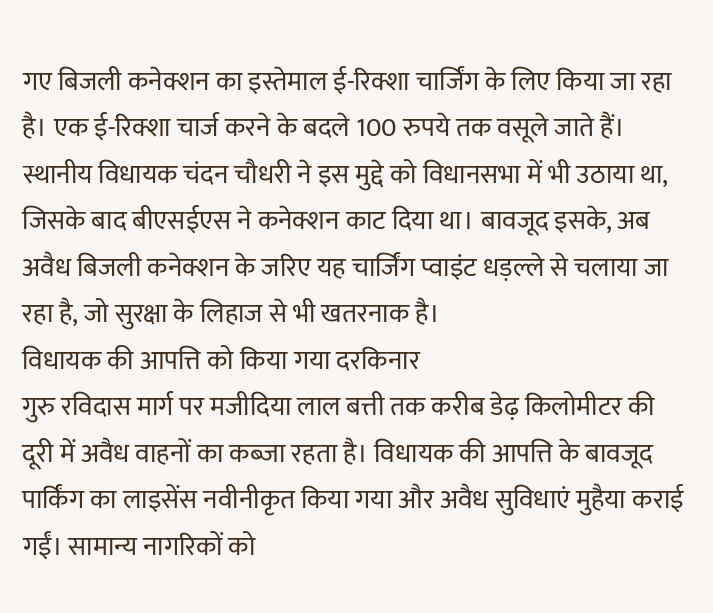गए बिजली कनेक्शन का इस्तेमाल ई-रिक्शा चार्जिंग के लिए किया जा रहा है। एक ई-रिक्शा चार्ज करने के बदले 100 रुपये तक वसूले जाते हैं। स्थानीय विधायक चंदन चौधरी ने इस मुद्दे को विधानसभा में भी उठाया था, जिसके बाद बीएसईएस ने कनेक्शन काट दिया था। बावजूद इसके, अब अवैध बिजली कनेक्शन के जरिए यह चार्जिंग प्वाइंट धड़ल्ले से चलाया जा रहा है, जो सुरक्षा के लिहाज से भी खतरनाक है।
विधायक की आपत्ति को किया गया दरकिनार
गुरु रविदास मार्ग पर मजीदिया लाल बत्ती तक करीब डेढ़ किलोमीटर की दूरी में अवैध वाहनों का कब्जा रहता है। विधायक की आपत्ति के बावजूद पार्किंग का लाइसेंस नवीनीकृत किया गया और अवैध सुविधाएं मुहैया कराई गईं। सामान्य नागरिकों को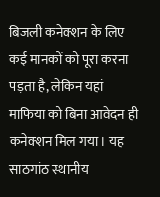बिजली कनेक्शन के लिए कई मानकों को पूरा करना पड़ता है, लेकिन यहां माफिया को बिना आवेदन ही कनेक्शन मिल गया। यह साठगांठ स्थानीय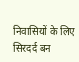निवासियों के लिए सिरदर्द बन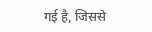गई है, जिससे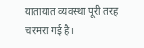यातायात व्यवस्था पूरी तरह चरमरा गई है।